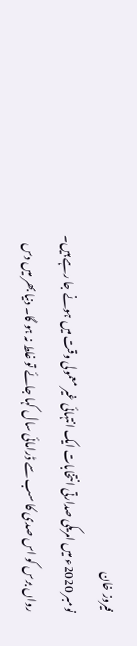فیروز خان
نومبر 2020ء میں امریکی صدارتی انتخابات ایک انتہائی غیر معمولی وقت میں ہونے جا رہے ہیں۔ رواں برس کو اس صدی کا سب سے ڈرامائی سال کہا جائے تو غلط نہ ہو گا۔ دنیا بھر میں دس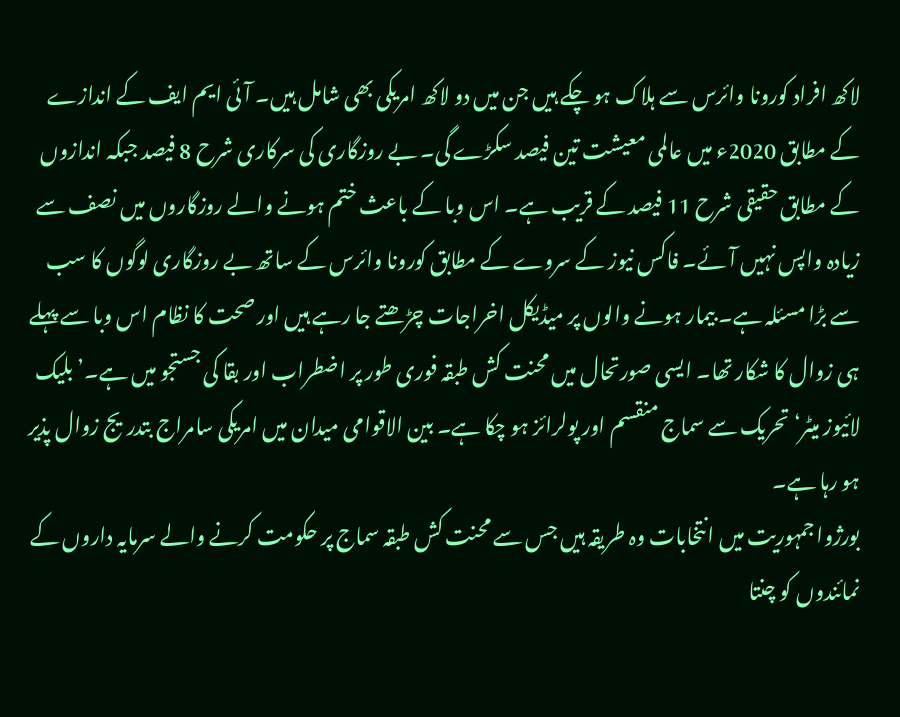لاکھ افراد کورونا وائرس سے ہلاک ہو چکے ہیں جن میں دو لاکھ امریکی بھی شامل ہیں۔ آئی ایم ایف کے اندازے کے مطابق 2020ء میں عالمی معیشت تین فیصد سکڑے گی۔ بے روزگاری کی سرکاری شرح 8 فیصد جبکہ اندازوں کے مطابق حقیقی شرح 11 فیصد کے قریب ہے۔ اس وبا کے باعث ختم ہونے والے روزگاروں میں نصف سے زیادہ واپس نہیں آئے۔ فاکس نیوز کے سروے کے مطابق کورونا وائرس کے ساتھ بے روزگاری لوگوں کا سب سے بڑا مسئلہ ہے۔ بیمار ہونے والوں پر میڈیکل اخراجات چڑھتے جا رہے ہیں اور صحت کا نظام اس وبا سے پہلے ہی زوال کا شکار تھا۔ ایسی صورتحال میں محنت کش طبقہ فوری طور پر اضطراب اور بقا کی جستجو میں ہے۔’بلیک لائیوز میٹر‘ تحریک سے سماج منقسم اور پولرائز ہو چکا ہے۔ بین الاقوامی میدان میں امریکی سامراج بتدریج زوال پذیر ہو رہا ہے۔
بورژوا جمہوریت میں انتخابات وہ طریقہ ہیں جس سے محنت کش طبقہ سماج پر حکومت کرنے والے سرمایہ داروں کے نمائندوں کو چنتا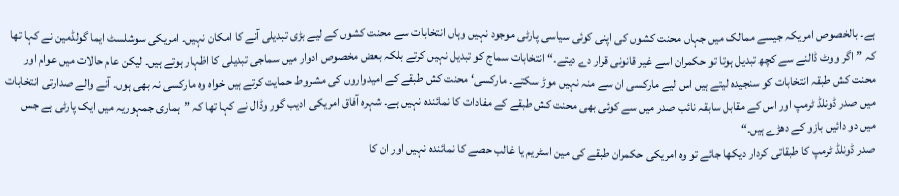ہے۔ بالخصوص امریکہ جیسے ممالک میں جہاں محنت کشوں کی اپنی کوئی سیاسی پارٹی موجود نہیں وہاں انتخابات سے محنت کشوں کے لیے بڑی تبدیلی آنے کا امکان نہیں۔ امریکی سوشلسٹ ایما گولڈمین نے کہا تھا کہ ”اگر ووٹ ڈالنے سے کچھ تبدیل ہوتا تو حکمران اسے غیر قانونی قرار دے دیتے۔“ انتخابات سماج کو تبدیل نہیں کرتے بلکہ بعض مخصوص ادوار میں سماجی تبدیلی کا اظہار ہوتے ہیں۔ لیکن عام حالات میں عوام اور محنت کش طبقہ انتخابات کو سنجیدہ لیتے ہیں اس لیے مارکسی ان سے منہ نہیں موڑ سکتے۔ مارکسی‘ محنت کش طبقے کے امیدواروں کی مشروط حمایت کرتے ہیں خواہ وہ مارکسی نہ بھی ہوں۔ آنے والے صدارتی انتخابات میں صدر ڈونلڈ ٹرمپ اور اس کے مقابل سابقہ نائب صدر میں سے کوئی بھی محنت کش طبقے کے مفادات کا نمائندہ نہیں ہے۔ شہرہ آفاق امریکی ادیب گور وڈال نے کہا تھا کہ ”ہماری جمہوریہ میں ایک پارٹی ہے جس میں دو دائیں بازو کے دھڑے ہیں۔“
صدر ڈونلڈ ٹرمپ کا طبقاتی کردار دیکھا جائے تو وہ امریکی حکمران طبقے کی مین اسٹریم یا غالب حصے کا نمائندہ نہیں اور ان کا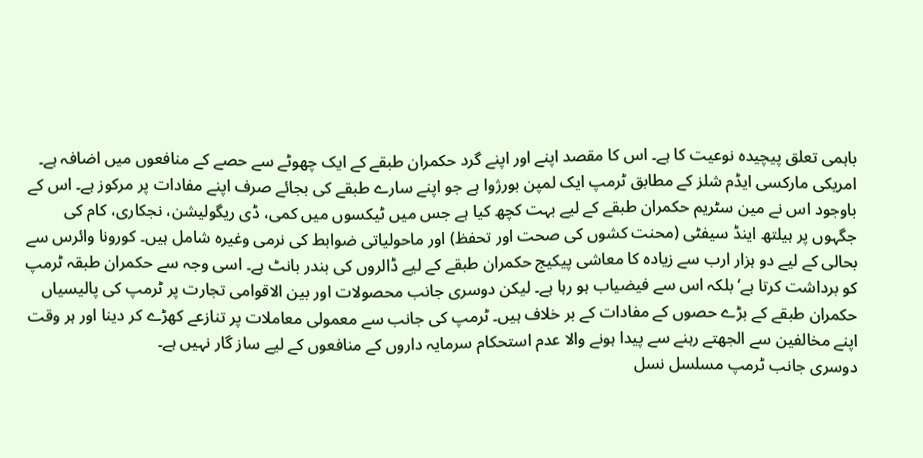باہمی تعلق پیچیدہ نوعیت کا ہے۔ اس کا مقصد اپنے اور اپنے گرد حکمران طبقے کے ایک چھوٹے سے حصے کے منافعوں میں اضافہ ہے۔ امریکی مارکسی ایڈم شلز کے مطابق ٹرمپ ایک لمپن بورژوا ہے جو اپنے سارے طبقے کی بجائے صرف اپنے مفادات پر مرکوز ہے۔ اس کے باوجود اس نے مین سٹریم حکمران طبقے کے لیے بہت کچھ کیا ہے جس میں ٹیکسوں میں کمی، ڈی ریگولیشن، نجکاری، کام کی جگہوں پر ہیلتھ اینڈ سیفٹی (محنت کشوں کی صحت اور تحفظ) اور ماحولیاتی ضوابط کی نرمی وغیرہ شامل ہیں۔ کورونا وائرس سے بحالی کے لیے دو ہزار ارب سے زیادہ کا معاشی پیکیج حکمران طبقے کے لیے ڈالروں کی بندر بانٹ ہے۔ اسی وجہ سے حکمران طبقہ ٹرمپ کو برداشت کرتا ہے‘بلکہ اس سے فیضیاب ہو رہا ہے۔ لیکن دوسری جانب محصولات اور بین الاقوامی تجارت پر ٹرمپ کی پالیسیاں حکمران طبقے کے بڑے حصوں کے مفادات کے بر خلاف ہیں۔ ٹرمپ کی جانب سے معمولی معاملات پر تنازعے کھڑے کر دینا اور ہر وقت اپنے مخالفین سے الجھتے رہنے سے پیدا ہونے والا عدم استحکام سرمایہ داروں کے منافعوں کے لیے ساز گار نہیں ہے۔
دوسری جانب ٹرمپ مسلسل نسل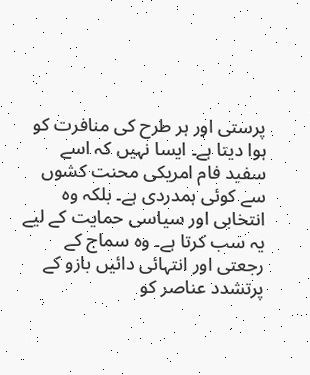پرستی اور ہر طرح کی منافرت کو ہوا دیتا ہے۔ ایسا نہیں کہ اسے سفید فام امریکی محنت کشوں سے کوئی ہمدردی ہے۔ بلکہ وہ انتخابی اور سیاسی حمایت کے لیے یہ سب کرتا ہے۔ وہ سماج کے رجعتی اور انتہائی دائیں بازو کے پرتشدد عناصر کو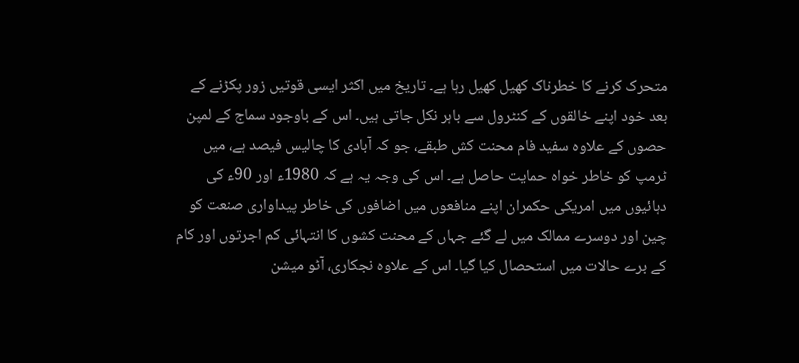متحرک کرنے کا خطرناک کھیل کھیل رہا ہے۔ تاریخ میں اکثر ایسی قوتیں زور پکڑنے کے بعد خود اپنے خالقوں کے کنٹرول سے باہر نکل جاتی ہیں۔ اس کے باوجود سماج کے لمپن حصوں کے علاوہ سفید فام محنت کش طبقے، جو کہ آبادی کا چالیس فیصد ہے، میں ٹرمپ کو خاطر خواہ حمایت حاصل ہے۔ اس کی وجہ یہ ہے کہ 1980ء اور 90ء کی دہائیوں میں امریکی حکمران اپنے منافعوں میں اضافوں کی خاطر پیداواری صنعت کو چین اور دوسرے ممالک میں لے گئے جہاں کے محنت کشوں کا انتہائی کم اجرتوں اور کام کے برے حالات میں استحصال کیا گیا۔ اس کے علاوہ نجکاری، آٹو میشن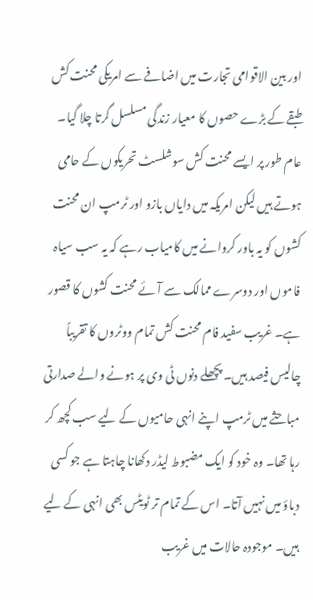اور بین الاقوامی تجارت میں اضافے سے امریکی محنت کش طبقے کے بڑے حصوں کا معیار زندگی مسلسل گرتا چلا گیا۔ عام طور پر ایسے محنت کش سوشلسٹ تحریکوں کے حامی ہوتے ہیں لیکن امریکہ میں دایاں بازو اور ٹرمپ ان محنت کشوں کو یہ باور کروانے میں کامیاب رہے کہ یہ سب سیاہ فاموں اور دوسرے ممالک سے آئے محنت کشوں کا قصور ہے۔ غریب سفید فام محنت کش تمام ووٹروں کا تقریباً چالیس فیصد ہیں۔ پچھلے دنوں ٹی وی پر ہونے والے صدارتی مباحثے میں ٹرمپ اپنے انہی حامیوں کے لیے سب کچھ کر رہا تھا۔ وہ خود کو ایک مضبوط لیڈر دکھانا چاہتا ہے جو کسی دباؤ میں نہیں آتا۔ اس کے تمام تر ٹویٹس بھی انہی کے لیے ہیں۔ موجودہ حالات میں غریب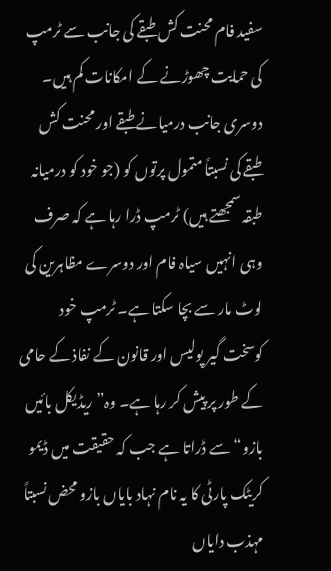سفید فام محنت کش طبقے کی جانب سے ٹرمپ کی حمایت چھوڑنے کے امکانات کم ہیں۔ دوسری جانب درمیانے طبقے اور محنت کش طبقے کی نسبتاً متمول پرتوں کو (جو خود کو درمیانہ طبقہ سمجھتے ہیں) ٹرمپ ڈرا رہا ہے کہ صرف وہی انہیں سیاہ فام اور دوسرے مظاہرین کی لوٹ مار سے بچا سکتا ہے۔ ٹرمپ خود کوسخت گیر پولیس اور قانون کے نفاذ کے حامی کے طور پر پیش کر رہا ہے۔ وہ”ریڈیکل بائیں بازو“ سے ڈراتا ہے جب کہ حقیقت میں ڈیمو کریٹک پارٹی کا یہ نام نہاد بایاں بازو محض نسبتاً مہذب دایاں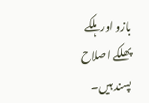بازو اور ہلکے پھلکے اصلاح پسند ہیں۔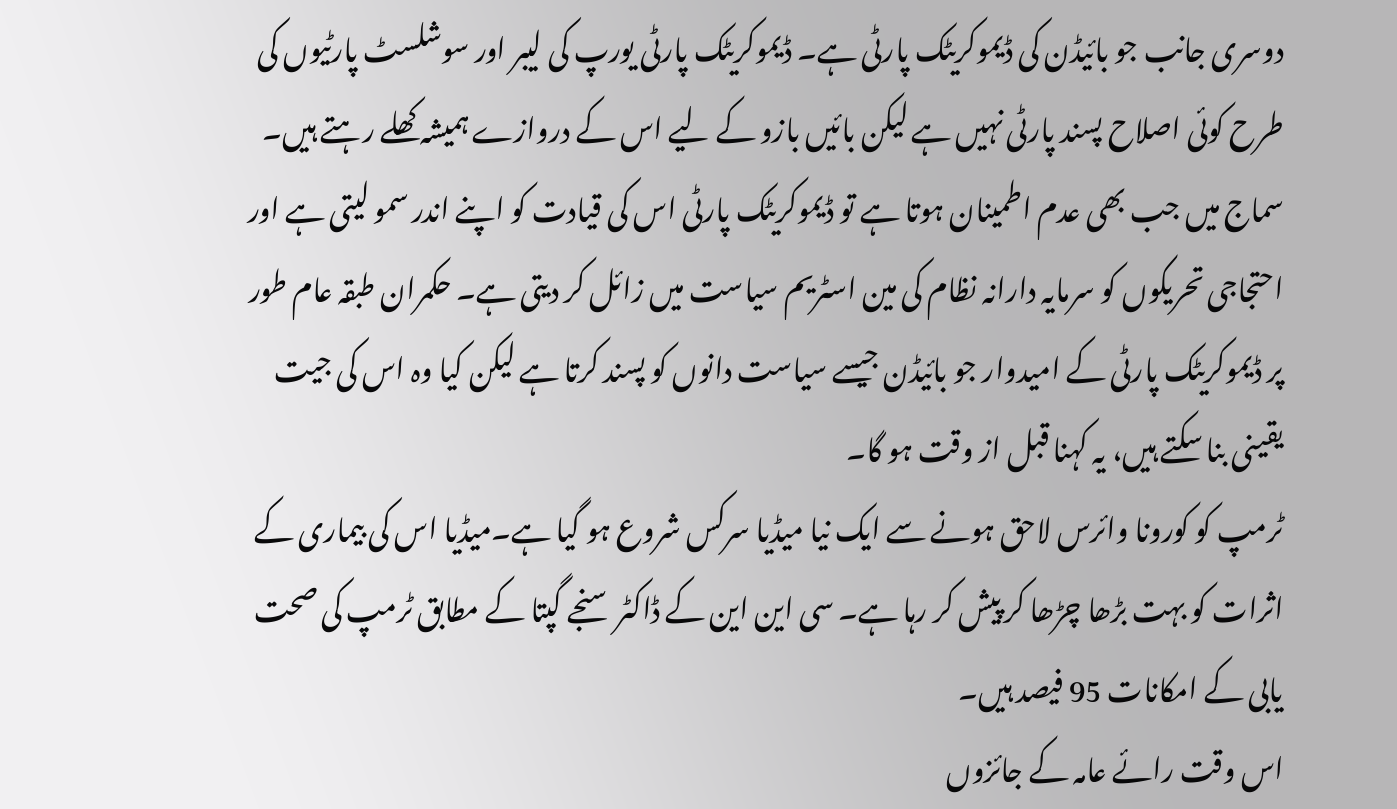دوسری جانب جو بائیڈن کی ڈیموکریٹک پارٹی ہے۔ ڈیموکریٹک پارٹی یورپ کی لیبر اور سوشلسٹ پارٹیوں کی طرح کوئی اصلاح پسند پارٹی نہیں ہے لیکن بائیں بازو کے لیے اس کے دروازے ہمیشہ کھلے رہتے ہیں۔ سماج میں جب بھی عدم اطمینان ہوتا ہے تو ڈیموکریٹک پارٹی اس کی قیادت کو اپنے اندر سمو لیتی ہے اور احتجاجی تحریکوں کو سرمایہ دارانہ نظام کی مین اسٹریم سیاست میں زائل کر دیتی ہے۔ حکمران طبقہ عام طور پر ڈیموکریٹک پارٹی کے امیدوار جو بائیڈن جیسے سیاست دانوں کو پسند کرتا ہے لیکن کیا وہ اس کی جیت یقینی بنا سکتے ہیں، یہ کہنا قبل از وقت ہو گا۔
ٹرمپ کو کورونا وائرس لاحق ہونے سے ایک نیا میڈیا سرکس شروع ہو گیا ہے۔میڈیا اس کی بیماری کے اثرات کو بہت بڑھا چڑھا کر پیش کر رہا ہے۔ سی این این کے ڈاکٹر سنجے گپتا کے مطابق ٹرمپ کی صحت یابی کے امکانات 95 فیصد ہیں۔
اس وقت رائے عامہ کے جائزوں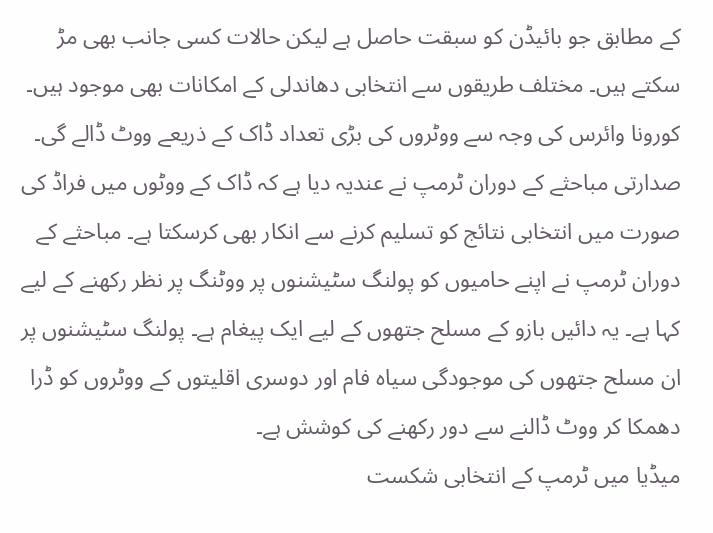کے مطابق جو بائیڈن کو سبقت حاصل ہے لیکن حالات کسی جانب بھی مڑ سکتے ہیں۔ مختلف طریقوں سے انتخابی دھاندلی کے امکانات بھی موجود ہیں۔ کورونا وائرس کی وجہ سے ووٹروں کی بڑی تعداد ڈاک کے ذریعے ووٹ ڈالے گی۔ صدارتی مباحثے کے دوران ٹرمپ نے عندیہ دیا ہے کہ ڈاک کے ووٹوں میں فراڈ کی صورت میں انتخابی نتائج کو تسلیم کرنے سے انکار بھی کرسکتا ہے۔ مباحثے کے دوران ٹرمپ نے اپنے حامیوں کو پولنگ سٹیشنوں پر ووٹنگ پر نظر رکھنے کے لیے کہا ہے۔ یہ دائیں بازو کے مسلح جتھوں کے لیے ایک پیغام ہے۔ پولنگ سٹیشنوں پر ان مسلح جتھوں کی موجودگی سیاہ فام اور دوسری اقلیتوں کے ووٹروں کو ڈرا دھمکا کر ووٹ ڈالنے سے دور رکھنے کی کوشش ہے۔
میڈیا میں ٹرمپ کے انتخابی شکست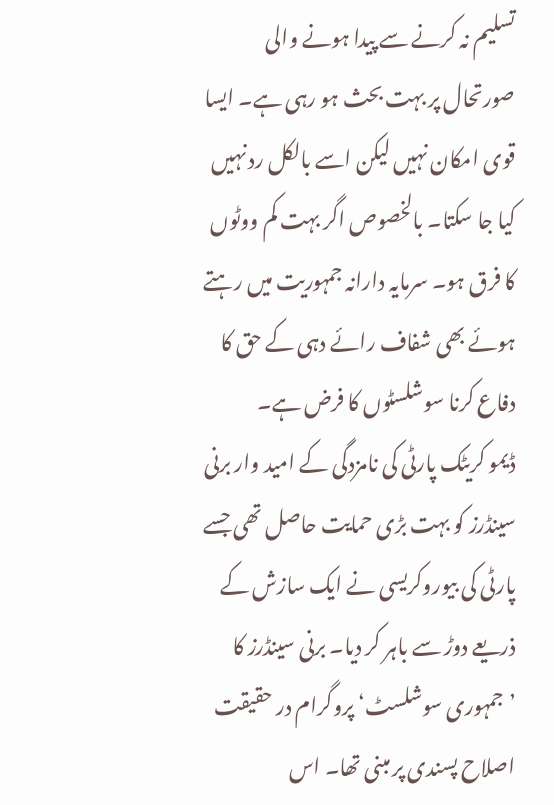تسلیم نہ کرنے سے پیدا ہونے والی صورتحال پر بہت بحث ہو رہی ہے۔ ایسا قوی امکان نہیں لیکن اسے بالکل رد نہیں کیا جا سکتا۔ بالخصوص اگر بہت کم ووٹوں کا فرق ہو۔ سرمایہ دارانہ جمہوریت میں رہتے ہوئے بھی شفاف رائے دہی کے حق کا دفاع کرنا سوشلسٹوں کا فرض ہے۔
ڈیمو کریٹک پارٹی کی نامزدگی کے امید وار برنی سینڈرز کو بہت بڑی حمایت حاصل تھی جسے پارٹی کی بیوروکریسی نے ایک سازش کے ذریعے دوڑ سے باہر کر دیا۔ برنی سینڈرز کا ’جمہوری سوشلسٹ‘ پروگرام در حقیقت اصلاح پسندی پر مبنی تھا۔ اس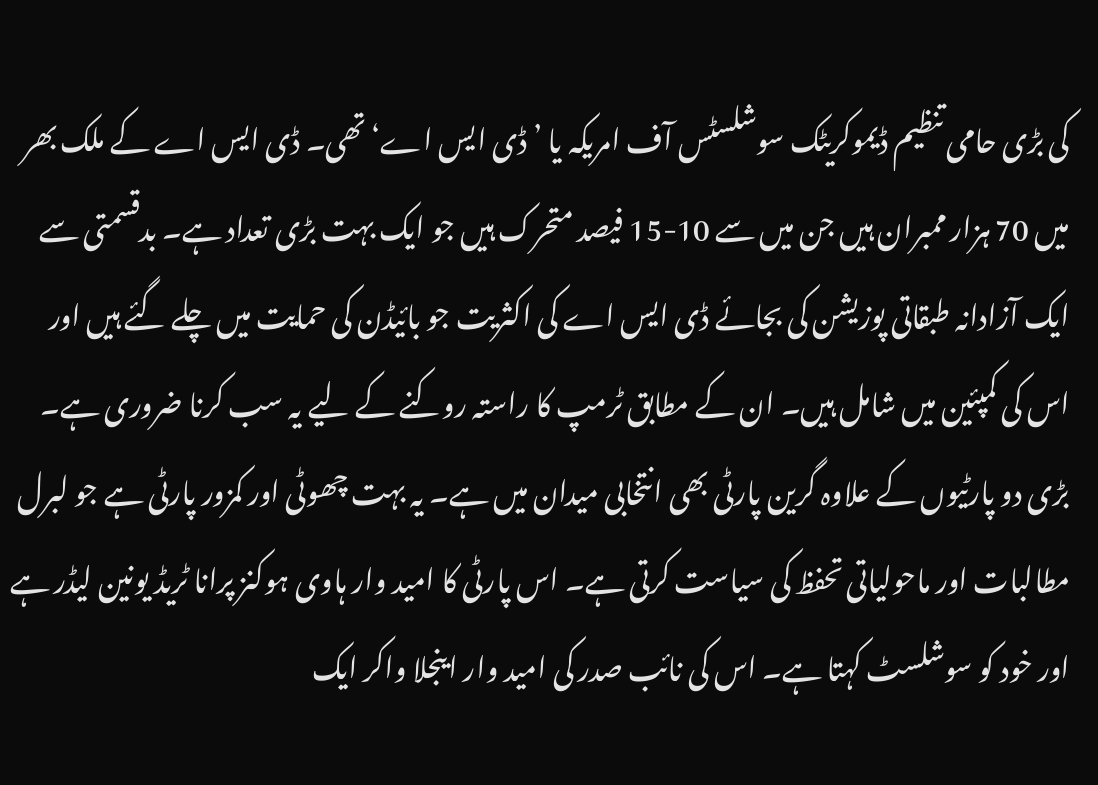کی بڑی حامی تنظیم ڈیموکریٹک سوشلسٹس آف امریکہ یا ’ڈی ایس اے‘ تھی۔ ڈی ایس اے کے ملک بھر میں 70 ہزار ممبران ہیں جن میں سے 10-15 فیصد متحرک ہیں جو ایک بہت بڑی تعداد ہے۔ بدقسمتی سے ایک آزادانہ طبقاتی پوزیشن کی بجائے ڈی ایس اے کی اکثریت جو بائیڈن کی حمایت میں چلے گئے ہیں اور اس کی کمپئین میں شامل ہیں۔ ان کے مطابق ٹرمپ کا راستہ روکنے کے لیے یہ سب کرنا ضروری ہے۔
بڑی دو پارٹیوں کے علاوہ گرین پارٹی بھی انتخابی میدان میں ہے۔ یہ بہت چھوٹی اور کمزور پارٹی ہے جو لبرل مطالبات اور ماحولیاتی تحفظ کی سیاست کرتی ہے۔ اس پارٹی کا امید وار ہاوی ہوکنز پرانا ٹریڈ یونین لیڈر ہے اور خود کو سوشلسٹ کہتا ہے۔ اس کی نائب صدر کی امید وار اینجلا واکر ایک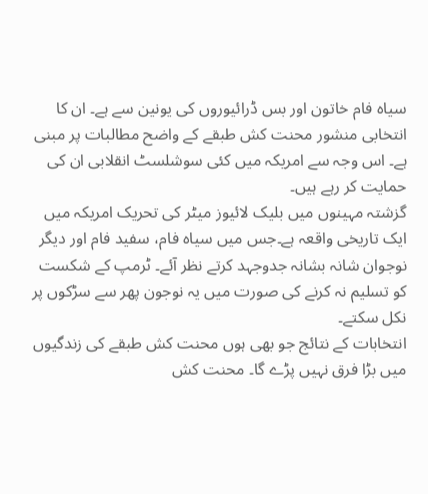سیاہ فام خاتون اور بس ڈرائیوروں کی یونین سے ہے۔ ان کا انتخابی منشور محنت کش طبقے کے واضح مطالبات پر مبنی ہے۔ اس وجہ سے امریکہ میں کئی سوشلسٹ انقلابی ان کی حمایت کر رہے ہیں۔
گزشتہ مہینوں میں بلیک لائیوز میٹر کی تحریک امریکہ میں ایک تاریخی واقعہ ہے۔جس میں سیاہ فام، سفید فام اور دیگر نوجوان شانہ بشانہ جدوجہد کرتے نظر آئے۔ ٹرمپ کے شکست کو تسلیم نہ کرنے کی صورت میں یہ نوجون پھر سے سڑکوں پر نکل سکتے۔
انتخابات کے نتائج جو بھی ہوں محنت کش طبقے کی زندگیوں میں بڑا فرق نہیں پڑے گا۔ محنت کش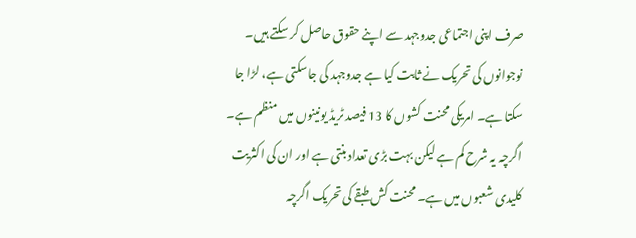صرف اپنی اجتماعی جدوجہد سے اپنے حقوق حاصل کر سکتے ہیں۔ نوجوانوں کی تحریک نے ثابت کیا ہے جدوجہد کی جاسکتی ہے، لڑا جا سکتا ہے۔ امریکی محنت کشوں کا 13 فیصد ٹریڈ یونینوں میں منظم ہے۔ اگرچہ یہ شرح کم ہے لیکن بہت بڑی تعداد بنتی ہے اور ان کی اکثریت کلیدی شعبوں میں ہے۔ محنت کش طبقے کی تحریک اگرچہ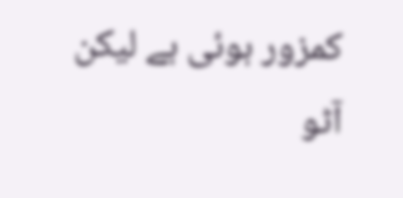کمزور ہوئی ہے لیکن آٹو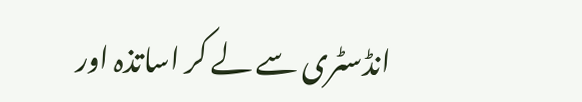انڈسٹری سے لے کر اساتذہ اور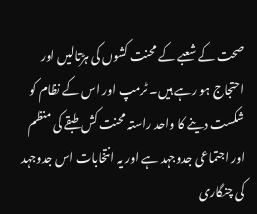صحت کے شعبے کے محنت کشوں کی ہڑتالیں اور احتجاج ہو رہے ہیں۔ ٹرمپ اور اس کے نظام کو شکست دینے کا واحد راستہ محنت کش طبقے کی منظم اور اجتماعی جدوجہد ہے اور یہ انتخابات اس جدوجہد کی چنگاری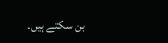بن سکتے ہیں۔